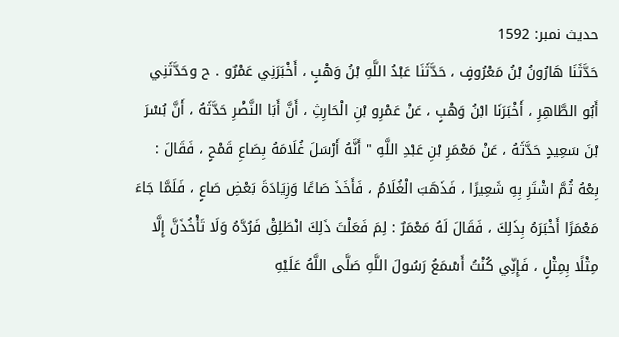حدیث نمبر: 1592
حَدَّثَنَا هَارُونُ بْنُ مَعْرُوفٍ ، حَدَّثَنَا عَبْدُ اللَّهِ بْنُ وَهْبٍ ، أَخْبَرَنِي عَمْرٌو . ح وحَدَّثَنِي أَبُو الطَّاهِرِ ، أَخْبَرَنَا ابْنُ وَهْبٍ ، عَنْ عَمْرِو بْنِ الْحَارِثِ ، أَنَّ أَبَا النَّضْرِ حَدَّثَهُ ، أَنَّ بُسْرَ بْنَ سَعِيدٍ حَدَّثَهُ ، عَنْ مَعْمَرِ بْنِ عَبْدِ اللَّهِ " أَنَّهُ أَرْسَلَ غُلَامَهُ بِصَاعِ قَمْحٍ ، فَقَالَ : بِعْهُ ثُمَّ اشْتَرِ بِهِ شَعِيرًا ، فَذَهَبَ الْغُلَامُ ، فَأَخَذَ صَاعًا وَزِيَادَةَ بَعْضِ صَاعٍ ، فَلَمَّا جَاءَ مَعْمَرًا أَخْبَرَهُ بِذَلِكَ ، فَقَالَ لَهُ مَعْمَرٌ : لِمَ فَعَلْتَ ذَلِكَ انْطَلِقْ فَرُدَّهُ وَلَا تَأْخُذَنَّ إِلَّا مِثْلًا بِمِثْلٍ ، فَإِنِّي كُنْتُ أَسْمَعُ رَسُولَ اللَّهِ صَلَّى اللَّهُ عَلَيْهِ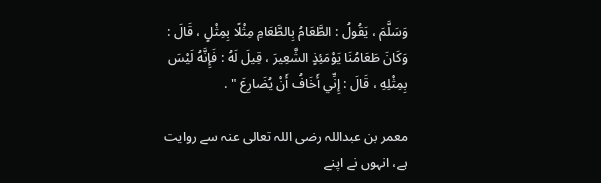وَسَلَّمَ ، يَقُولُ : الطَّعَامُ بِالطَّعَامِ مِثْلًا بِمِثْلٍ ، قَالَ : وَكَانَ طَعَامُنَا يَوْمَئِذٍ الشَّعِيرَ ، قِيلَ لَهُ : فَإِنَّهُ لَيْسَ بِمِثْلِهِ ، قَالَ : إِنِّي أَخَافُ أَنْ يُضَارِعَ " .

معمر بن عبداللہ رضی اللہ تعالی عنہ سے روایت ہے، انہوں نے اپنے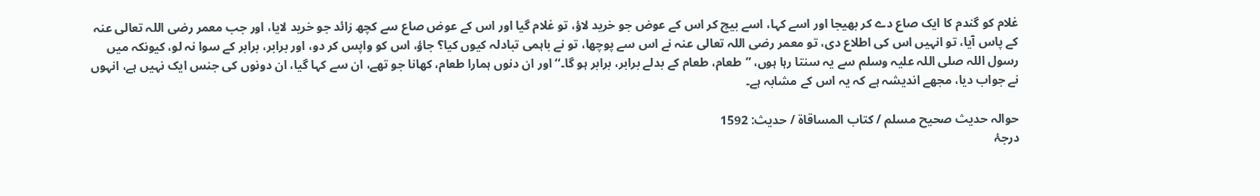غلام کو گندم کا ایک صاع دے کر بھیجا اور اسے کہا، اسے بیچ کر اس کے عوض جو خرید لاؤ، تو غلام گیا اور اس کے عوض صاع سے کچھ زائد جو خرید لایا، اور جب معمر رضی اللہ تعالی عنہ کے پاس آیا، تو انہیں اس کی اطلاع دی، تو معمر رضی اللہ تعالی عنہ نے اس سے پوچھا، تو نے باہمی تبادلہ کیوں کیا؟ جاؤ، اس کو واپس کر دو، اور برابر، برابر کے سوا نہ لو، کیونکہ میں رسول اللہ صلی اللہ علیہ وسلم سے یہ سنتا رہا ہوں، ”طعام، طعام کے بدلے برابر، برابر ہو گا۔‘‘ اور ان دنوں ہمارا طعام، کھانا جو تھے، ان سے کہا گیا، ان دونوں کی جنس ایک نہیں ہے، انہوں نے جواب دیا، مجھے اندیشہ ہے کہ یہ اس کے مشابہ ہے۔

حوالہ حدیث صحيح مسلم / كتاب المساقاة / حدیث: 1592
درجۂ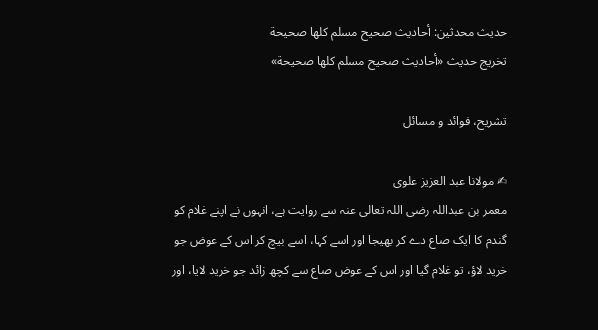حدیث محدثین: أحاديث صحيح مسلم كلها صحيحة
تخریج حدیث «أحاديث صحيح مسلم كلها صحيحة»

تشریح، فوائد و مسائل

✍ مولانا عبد العزیز علوی
معمر بن عبداللہ رضی اللہ تعالی عنہ سے روایت ہے، انہوں نے اپنے غلام کو گندم کا ایک صاع دے کر بھیجا اور اسے کہا، اسے بیچ کر اس کے عوض جو خرید لاؤ، تو غلام گیا اور اس کے عوض صاع سے کچھ زائد جو خرید لایا، اور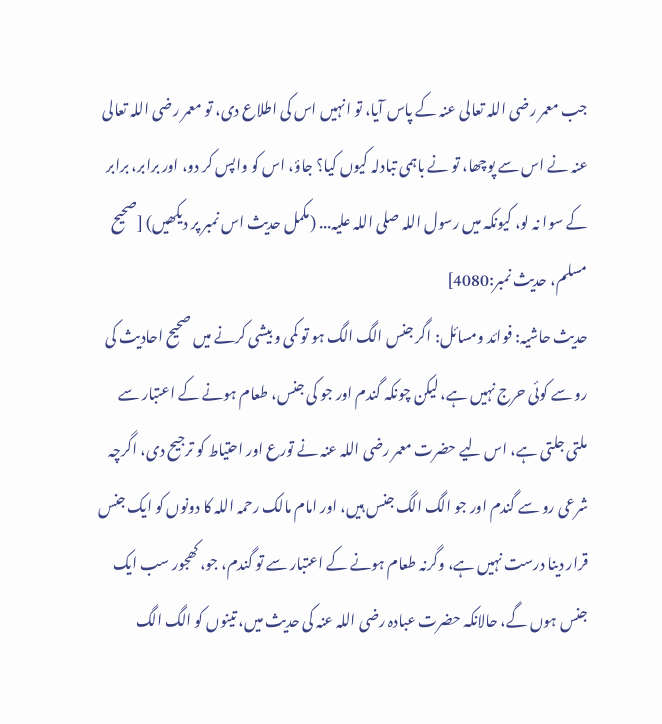جب معمر رضی اللہ تعالی عنہ کے پاس آیا، تو انہیں اس کی اطلاع دی، تو معمر رضی اللہ تعالی عنہ نے اس سے پوچھا، تو نے باہمی تبادلہ کیوں کیا؟ جاؤ، اس کو واپس کر دو، اور برابر، برابر کے سوا نہ لو، کیونکہ میں رسول اللہ صلی اللہ علیہ... (مکمل حدیث اس نمبر پر دیکھیں) [صحيح مسلم، حديث نمبر:4080]
حدیث حاشیہ: فوائد ومسائل: اگر جنس الگ الگ ہو تو کمی و بیشی کرنے میں صحیح احادیث کی رو سے کوئی حرج نہیں ہے، لیکن چونکہ گندم اور جو کی جنس، طعام ہونے کے اعتبار سے ملتی جلتی ہے، اس لیے حضرت معمر رضی اللہ عنہ نے تورع اور احتیاط کو ترجیح دی، اگرچہ شرعی رو سے گندم اور جو الگ الگ جنس ہیں، اور امام مالک رحمہ اللہ کا دونوں کو ایک جنس قرار دینا درست نہیں ہے، وگرنہ طعام ہونے کے اعتبار سے تو گندم، جو، کھجور سب ایک جنس ہوں گے، حالانکہ حضرت عبادہ رضی اللہ عنہ کی حدیث میں، تینوں کو الگ الگ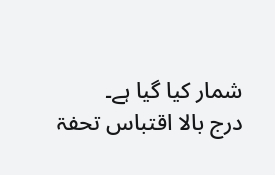شمار کیا گیا ہے۔
درج بالا اقتباس تحفۃ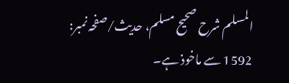المسلم شرح صحیح مسلم، حدیث/صفحہ نمبر: 1592 سے ماخوذ ہے۔